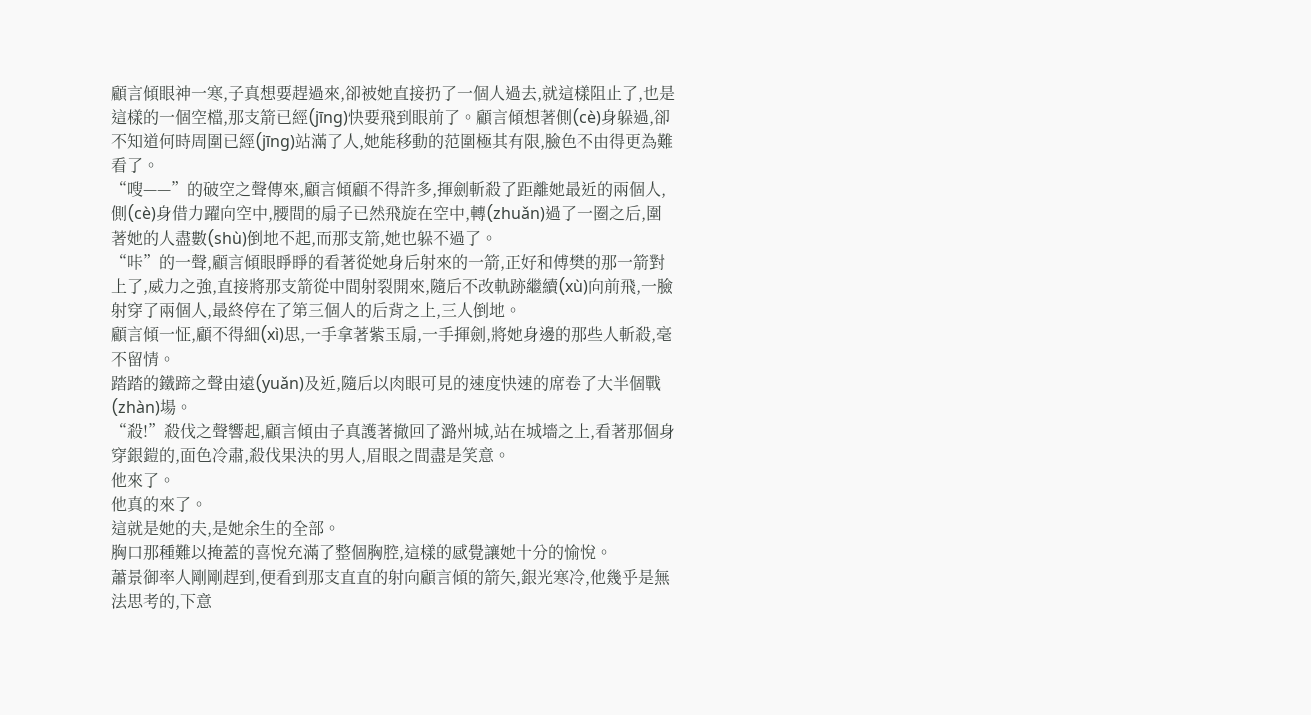顧言傾眼神一寒,子真想要趕過來,卻被她直接扔了一個人過去,就這樣阻止了,也是這樣的一個空檔,那支箭已經(jīng)快要飛到眼前了。顧言傾想著側(cè)身躲過,卻不知道何時周圍已經(jīng)站滿了人,她能移動的范圍極其有限,臉色不由得更為難看了。
“嗖——”的破空之聲傳來,顧言傾顧不得許多,揮劍斬殺了距離她最近的兩個人,側(cè)身借力躍向空中,腰間的扇子已然飛旋在空中,轉(zhuǎn)過了一圈之后,圍著她的人盡數(shù)倒地不起,而那支箭,她也躲不過了。
“咔”的一聲,顧言傾眼睜睜的看著從她身后射來的一箭,正好和傅樊的那一箭對上了,威力之強,直接將那支箭從中間射裂開來,隨后不改軌跡繼續(xù)向前飛,一臉射穿了兩個人,最終停在了第三個人的后背之上,三人倒地。
顧言傾一怔,顧不得細(xì)思,一手拿著紫玉扇,一手揮劍,將她身邊的那些人斬殺,毫不留情。
踏踏的鐵蹄之聲由遠(yuǎn)及近,隨后以肉眼可見的速度快速的席卷了大半個戰(zhàn)場。
“殺!”殺伐之聲響起,顧言傾由子真護著撤回了潞州城,站在城墻之上,看著那個身穿銀鎧的,面色冷肅,殺伐果決的男人,眉眼之間盡是笑意。
他來了。
他真的來了。
這就是她的夫,是她余生的全部。
胸口那種難以掩蓋的喜悅充滿了整個胸腔,這樣的感覺讓她十分的愉悅。
蕭景御率人剛剛趕到,便看到那支直直的射向顧言傾的箭矢,銀光寒冷,他幾乎是無法思考的,下意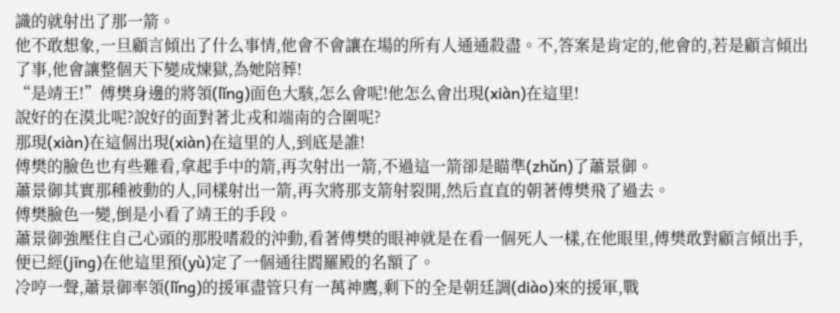識的就射出了那一箭。
他不敢想象,一旦顧言傾出了什么事情,他會不會讓在場的所有人通通殺盡。不,答案是肯定的,他會的,若是顧言傾出了事,他會讓整個天下變成煉獄,為她陪葬!
“是靖王!”傅樊身邊的將領(lǐng)面色大駭,怎么會呢!他怎么會出現(xiàn)在這里!
說好的在漠北呢?說好的面對著北戎和端南的合圍呢?
那現(xiàn)在這個出現(xiàn)在這里的人,到底是誰!
傅樊的臉色也有些難看,拿起手中的箭,再次射出一箭,不過這一箭卻是瞄準(zhǔn)了蕭景御。
蕭景御其實那種被動的人,同樣射出一箭,再次將那支箭射裂開,然后直直的朝著傅樊飛了過去。
傅樊臉色一變,倒是小看了靖王的手段。
蕭景御強壓住自己心頭的那股嗜殺的沖動,看著傅樊的眼神就是在看一個死人一樣,在他眼里,傅樊敢對顧言傾出手,便已經(jīng)在他這里預(yù)定了一個通往閻羅殿的名額了。
冷哼一聲,蕭景御率領(lǐng)的援軍盡管只有一萬神鷹,剩下的全是朝廷調(diào)來的援軍,戰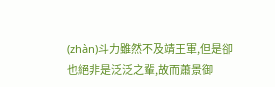(zhàn)斗力雖然不及靖王軍,但是卻也絕非是泛泛之輩,故而蕭景御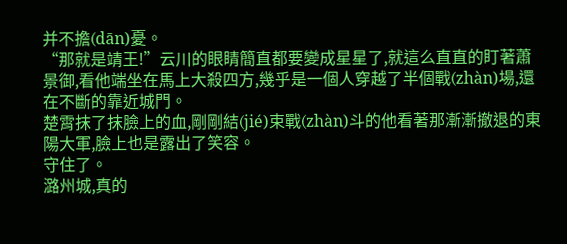并不擔(dān)憂。
“那就是靖王!”云川的眼睛簡直都要變成星星了,就這么直直的盯著蕭景御,看他端坐在馬上大殺四方,幾乎是一個人穿越了半個戰(zhàn)場,還在不斷的靠近城門。
楚霄抹了抹臉上的血,剛剛結(jié)束戰(zhàn)斗的他看著那漸漸撤退的東陽大軍,臉上也是露出了笑容。
守住了。
潞州城,真的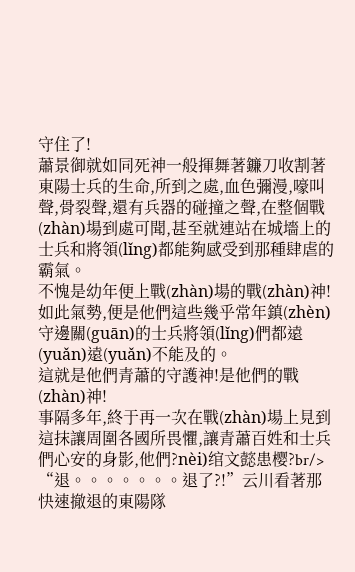守住了!
蕭景御就如同死神一般揮舞著鐮刀收割著東陽士兵的生命,所到之處,血色彌漫,嚎叫聲,骨裂聲,還有兵器的碰撞之聲,在整個戰(zhàn)場到處可聞,甚至就連站在城墻上的士兵和將領(lǐng)都能夠感受到那種肆虐的霸氣。
不愧是幼年便上戰(zhàn)場的戰(zhàn)神!
如此氣勢,便是他們這些幾乎常年鎮(zhèn)守邊關(guān)的士兵將領(lǐng)們都遠(yuǎn)遠(yuǎn)不能及的。
這就是他們青蕭的守護神!是他們的戰(zhàn)神!
事隔多年,終于再一次在戰(zhàn)場上見到這抹讓周圍各國所畏懼,讓青蕭百姓和士兵們心安的身影,他們?nèi)绾文懿患樱?br/>
“退。。。。。。。退了?!”云川看著那快速撤退的東陽隊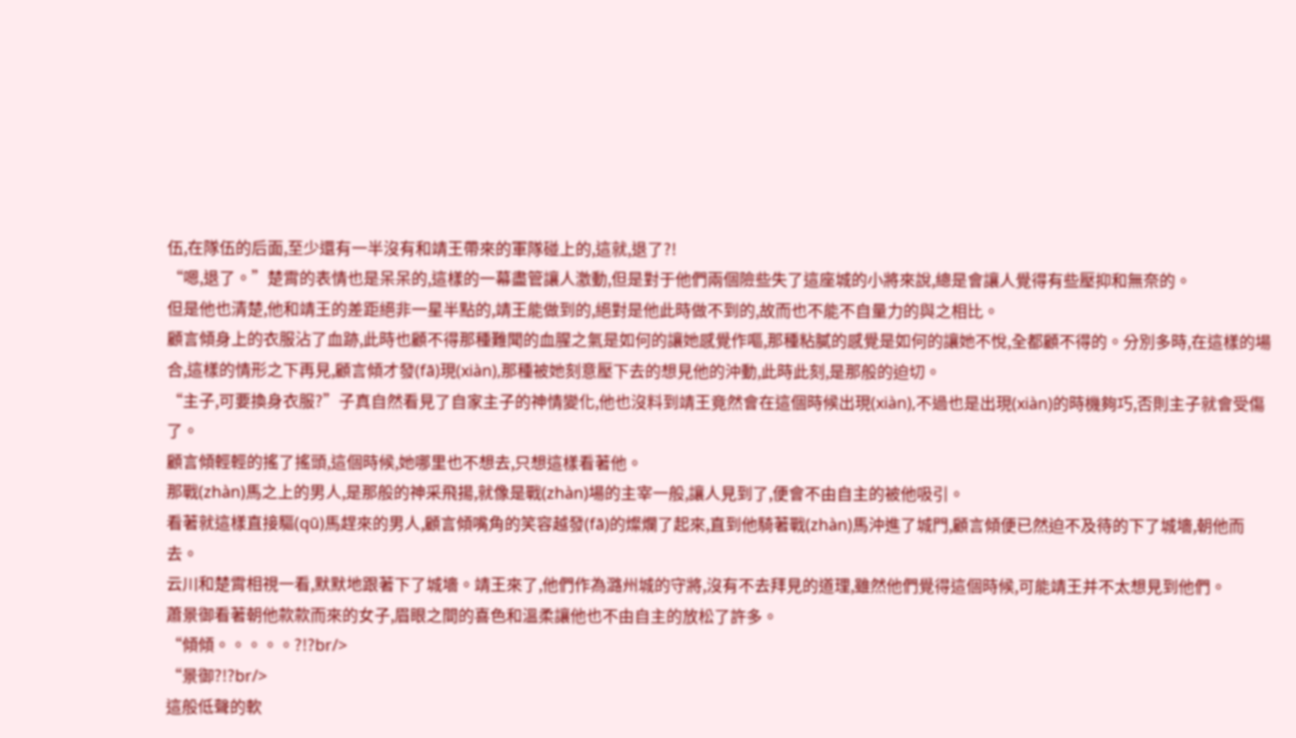伍,在隊伍的后面,至少還有一半沒有和靖王帶來的軍隊碰上的,這就,退了?!
“嗯,退了。”楚霄的表情也是呆呆的,這樣的一幕盡管讓人激動,但是對于他們兩個險些失了這座城的小將來說,總是會讓人覺得有些壓抑和無奈的。
但是他也清楚,他和靖王的差距絕非一星半點的,靖王能做到的,絕對是他此時做不到的,故而也不能不自量力的與之相比。
顧言傾身上的衣服沾了血跡,此時也顧不得那種難聞的血腥之氣是如何的讓她感覺作嘔,那種粘膩的感覺是如何的讓她不悅,全都顧不得的。分別多時,在這樣的場合,這樣的情形之下再見,顧言傾才發(fā)現(xiàn),那種被她刻意壓下去的想見他的沖動,此時此刻,是那般的迫切。
“主子,可要換身衣服?”子真自然看見了自家主子的神情變化,他也沒料到靖王竟然會在這個時候出現(xiàn),不過也是出現(xiàn)的時機夠巧,否則主子就會受傷了。
顧言傾輕輕的搖了搖頭,這個時候,她哪里也不想去,只想這樣看著他。
那戰(zhàn)馬之上的男人,是那般的神采飛揚,就像是戰(zhàn)場的主宰一般,讓人見到了,便會不由自主的被他吸引。
看著就這樣直接驅(qū)馬趕來的男人,顧言傾嘴角的笑容越發(fā)的燦爛了起來,直到他騎著戰(zhàn)馬沖進了城門,顧言傾便已然迫不及待的下了城墻,朝他而去。
云川和楚霄相視一看,默默地跟著下了城墻。靖王來了,他們作為潞州城的守將,沒有不去拜見的道理,雖然他們覺得這個時候,可能靖王并不太想見到他們。
蕭景御看著朝他款款而來的女子,眉眼之間的喜色和溫柔讓他也不由自主的放松了許多。
“傾傾。。。。。?!?br/>
“景御?!?br/>
這般低聲的軟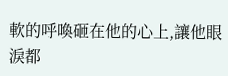軟的呼喚砸在他的心上,讓他眼淚都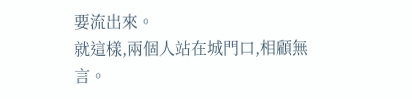要流出來。
就這樣,兩個人站在城門口,相顧無言。